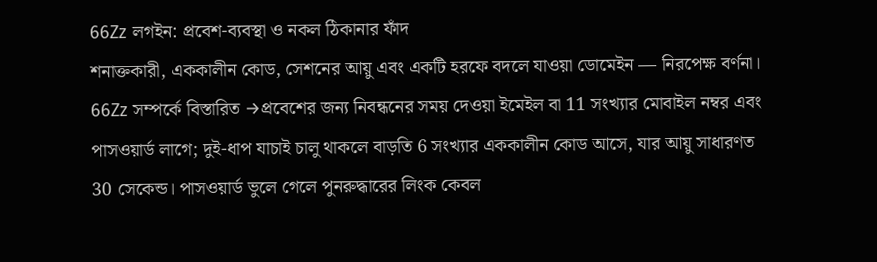66Zz লগইন: প্রবেশ-ব্যবস্থা ও নকল ঠিকানার ফাঁদ
শনাক্তকারী, এককালীন কোড, সেশনের আয়ু এবং একটি হরফে বদলে যাওয়া ডোমেইন — নিরপেক্ষ বর্ণনা।
66Zz সম্পর্কে বিস্তারিত →প্রবেশের জন্য নিবন্ধনের সময় দেওয়া ইমেইল বা 11 সংখ্যার মোবাইল নম্বর এবং পাসওয়ার্ড লাগে; দুই-ধাপ যাচাই চালু থাকলে বাড়তি 6 সংখ্যার এককালীন কোড আসে, যার আয়ু সাধারণত 30 সেকেন্ড। পাসওয়ার্ড ভুলে গেলে পুনরুদ্ধারের লিংক কেবল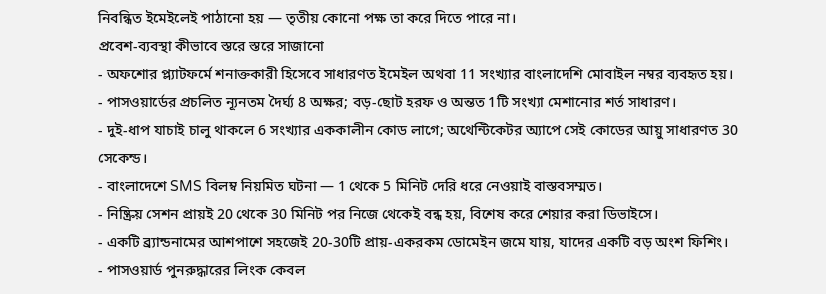নিবন্ধিত ইমেইলেই পাঠানো হয় — তৃতীয় কোনো পক্ষ তা করে দিতে পারে না।
প্রবেশ-ব্যবস্থা কীভাবে স্তরে স্তরে সাজানো
- অফশোর প্ল্যাটফর্মে শনাক্তকারী হিসেবে সাধারণত ইমেইল অথবা 11 সংখ্যার বাংলাদেশি মোবাইল নম্বর ব্যবহৃত হয়।
- পাসওয়ার্ডের প্রচলিত ন্যূনতম দৈর্ঘ্য 8 অক্ষর; বড়-ছোট হরফ ও অন্তত 1টি সংখ্যা মেশানোর শর্ত সাধারণ।
- দুই-ধাপ যাচাই চালু থাকলে 6 সংখ্যার এককালীন কোড লাগে; অথেন্টিকেটর অ্যাপে সেই কোডের আয়ু সাধারণত 30 সেকেন্ড।
- বাংলাদেশে SMS বিলম্ব নিয়মিত ঘটনা — 1 থেকে 5 মিনিট দেরি ধরে নেওয়াই বাস্তবসম্মত।
- নিষ্ক্রিয় সেশন প্রায়ই 20 থেকে 30 মিনিট পর নিজে থেকেই বন্ধ হয়, বিশেষ করে শেয়ার করা ডিভাইসে।
- একটি ব্র্যান্ডনামের আশপাশে সহজেই 20-30টি প্রায়-একরকম ডোমেইন জমে যায়, যাদের একটি বড় অংশ ফিশিং।
- পাসওয়ার্ড পুনরুদ্ধারের লিংক কেবল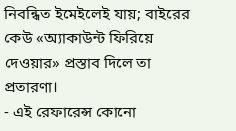নিবন্ধিত ইমেইলেই যায়; বাইরের কেউ «অ্যাকাউন্ট ফিরিয়ে দেওয়ার» প্রস্তাব দিলে তা প্রতারণা।
- এই রেফারেন্স কোনো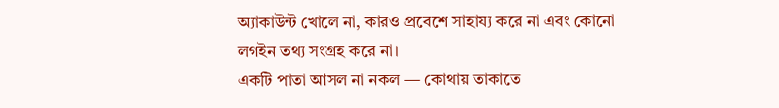অ্যাকাউন্ট খোলে না, কারও প্রবেশে সাহায্য করে না এবং কোনো লগইন তথ্য সংগ্রহ করে না।
একটি পাতা আসল না নকল — কোথায় তাকাতে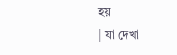হয়
| যা দেখা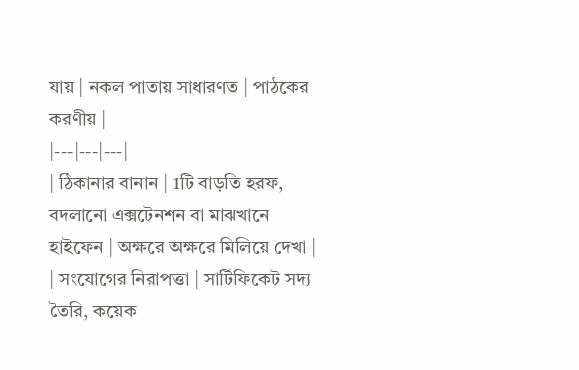যায় | নকল পাতায় সাধারণত | পাঠকের করণীয় |
|---|---|---|
| ঠিকানার বানান | 1টি বাড়তি হরফ, বদলানো এক্সটেনশন বা মাঝখানে হাইফেন | অক্ষরে অক্ষরে মিলিয়ে দেখা |
| সংযোগের নিরাপত্তা | সার্টিফিকেট সদ্য তৈরি, কয়েক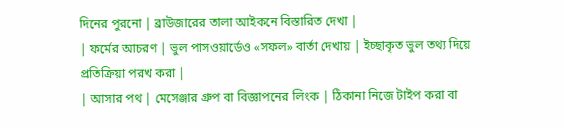দিনের পুরনো | ব্রাউজারের তালা আইকনে বিস্তারিত দেখা |
| ফর্মের আচরণ | ভুল পাসওয়ার্ডেও «সফল» বার্তা দেখায় | ইচ্ছাকৃত ভুল তথ্য দিয়ে প্রতিক্রিয়া পরখ করা |
| আসার পথ | মেসেঞ্জার গ্রুপ বা বিজ্ঞাপনের লিংক | ঠিকানা নিজে টাইপ করা বা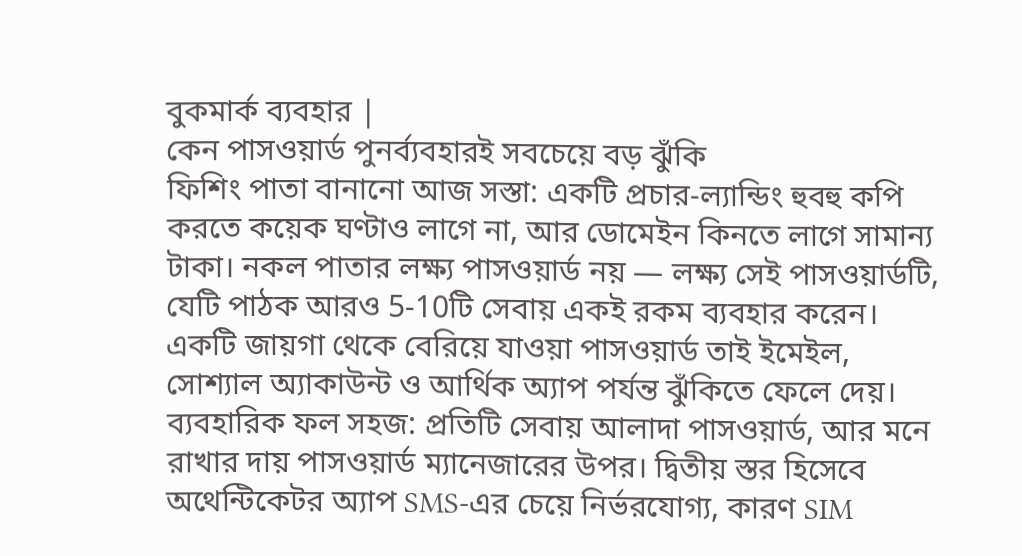বুকমার্ক ব্যবহার |
কেন পাসওয়ার্ড পুনর্ব্যবহারই সবচেয়ে বড় ঝুঁকি
ফিশিং পাতা বানানো আজ সস্তা: একটি প্রচার-ল্যান্ডিং হুবহু কপি করতে কয়েক ঘণ্টাও লাগে না, আর ডোমেইন কিনতে লাগে সামান্য টাকা। নকল পাতার লক্ষ্য পাসওয়ার্ড নয় — লক্ষ্য সেই পাসওয়ার্ডটি, যেটি পাঠক আরও 5-10টি সেবায় একই রকম ব্যবহার করেন। একটি জায়গা থেকে বেরিয়ে যাওয়া পাসওয়ার্ড তাই ইমেইল, সোশ্যাল অ্যাকাউন্ট ও আর্থিক অ্যাপ পর্যন্ত ঝুঁকিতে ফেলে দেয়।
ব্যবহারিক ফল সহজ: প্রতিটি সেবায় আলাদা পাসওয়ার্ড, আর মনে রাখার দায় পাসওয়ার্ড ম্যানেজারের উপর। দ্বিতীয় স্তর হিসেবে অথেন্টিকেটর অ্যাপ SMS-এর চেয়ে নির্ভরযোগ্য, কারণ SIM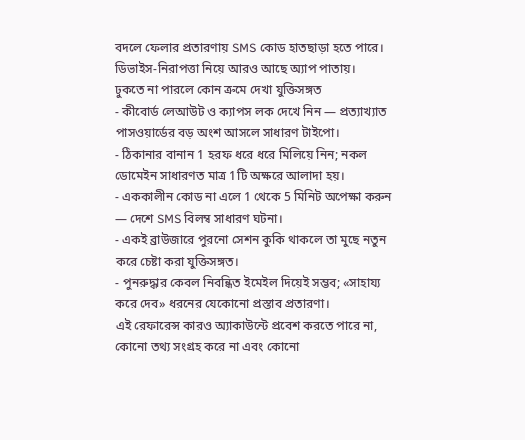বদলে ফেলার প্রতারণায় SMS কোড হাতছাড়া হতে পারে। ডিভাইস-নিরাপত্তা নিয়ে আরও আছে অ্যাপ পাতায়।
ঢুকতে না পারলে কোন ক্রমে দেখা যুক্তিসঙ্গত
- কীবোর্ড লেআউট ও ক্যাপস লক দেখে নিন — প্রত্যাখ্যাত পাসওয়ার্ডের বড় অংশ আসলে সাধারণ টাইপো।
- ঠিকানার বানান 1 হরফ ধরে ধরে মিলিয়ে নিন; নকল ডোমেইন সাধারণত মাত্র 1টি অক্ষরে আলাদা হয়।
- এককালীন কোড না এলে 1 থেকে 5 মিনিট অপেক্ষা করুন — দেশে SMS বিলম্ব সাধারণ ঘটনা।
- একই ব্রাউজারে পুরনো সেশন কুকি থাকলে তা মুছে নতুন করে চেষ্টা করা যুক্তিসঙ্গত।
- পুনরুদ্ধার কেবল নিবন্ধিত ইমেইল দিয়েই সম্ভব; «সাহায্য করে দেব» ধরনের যেকোনো প্রস্তাব প্রতারণা।
এই রেফারেন্স কারও অ্যাকাউন্টে প্রবেশ করতে পারে না, কোনো তথ্য সংগ্রহ করে না এবং কোনো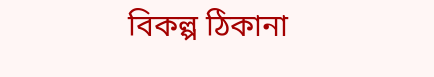বিকল্প ঠিকানা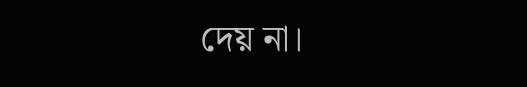দেয় না।